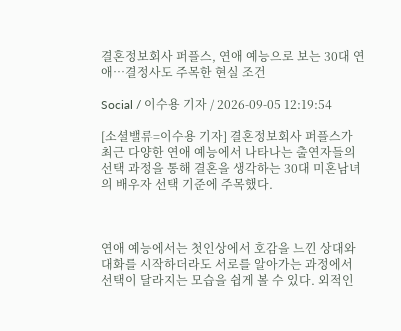결혼정보회사 퍼플스, 연애 예능으로 보는 30대 연애…결정사도 주목한 현실 조건

Social / 이수용 기자 / 2026-09-05 12:19:54

[소셜밸류=이수용 기자] 결혼정보회사 퍼플스가 최근 다양한 연애 예능에서 나타나는 출연자들의 선택 과정을 통해 결혼을 생각하는 30대 미혼남녀의 배우자 선택 기준에 주목했다.



연애 예능에서는 첫인상에서 호감을 느낀 상대와 대화를 시작하더라도 서로를 알아가는 과정에서 선택이 달라지는 모습을 쉽게 볼 수 있다. 외적인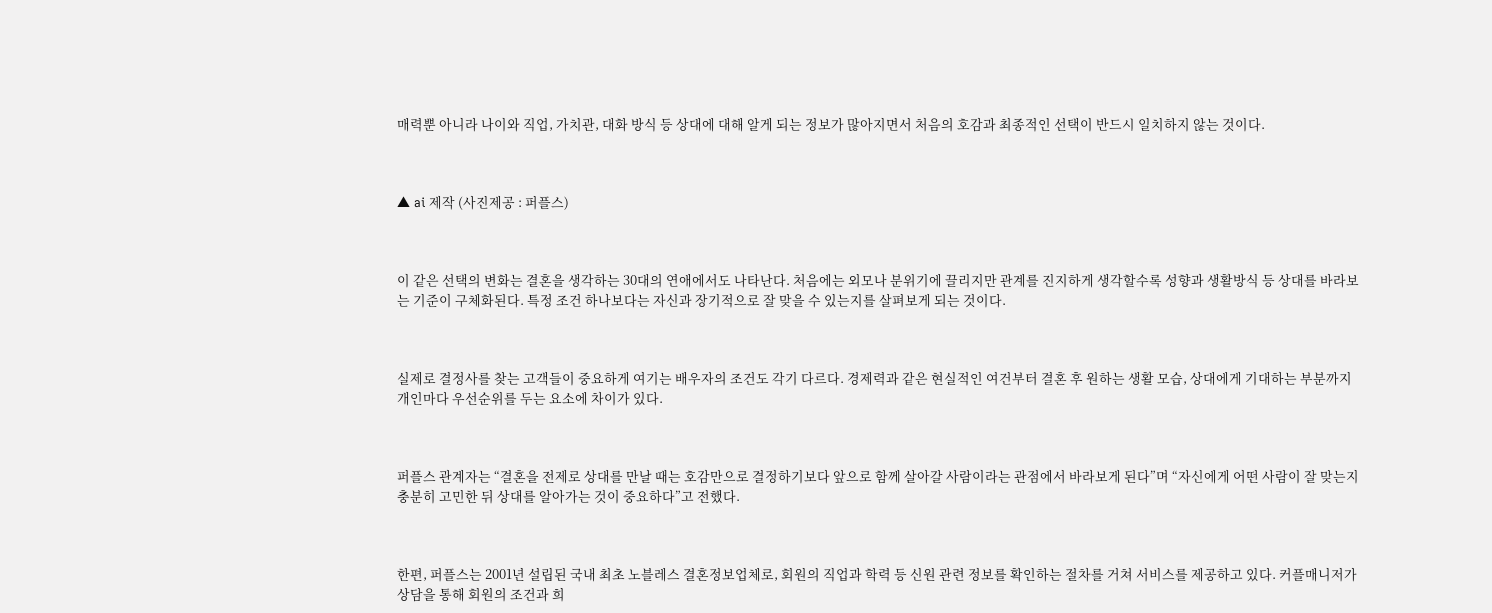매력뿐 아니라 나이와 직업, 가치관, 대화 방식 등 상대에 대해 알게 되는 정보가 많아지면서 처음의 호감과 최종적인 선택이 반드시 일치하지 않는 것이다.



▲ ai 제작 (사진제공 : 퍼플스)



이 같은 선택의 변화는 결혼을 생각하는 30대의 연애에서도 나타난다. 처음에는 외모나 분위기에 끌리지만 관계를 진지하게 생각할수록 성향과 생활방식 등 상대를 바라보는 기준이 구체화된다. 특정 조건 하나보다는 자신과 장기적으로 잘 맞을 수 있는지를 살펴보게 되는 것이다.



실제로 결정사를 찾는 고객들이 중요하게 여기는 배우자의 조건도 각기 다르다. 경제력과 같은 현실적인 여건부터 결혼 후 원하는 생활 모습, 상대에게 기대하는 부분까지 개인마다 우선순위를 두는 요소에 차이가 있다.



퍼플스 관계자는 “결혼을 전제로 상대를 만날 때는 호감만으로 결정하기보다 앞으로 함께 살아갈 사람이라는 관점에서 바라보게 된다”며 “자신에게 어떤 사람이 잘 맞는지 충분히 고민한 뒤 상대를 알아가는 것이 중요하다”고 전했다.



한편, 퍼플스는 2001년 설립된 국내 최초 노블레스 결혼정보업체로, 회원의 직업과 학력 등 신원 관련 정보를 확인하는 절차를 거쳐 서비스를 제공하고 있다. 커플매니저가 상담을 통해 회원의 조건과 희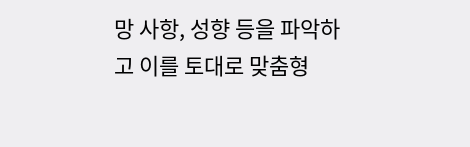망 사항, 성향 등을 파악하고 이를 토대로 맞춤형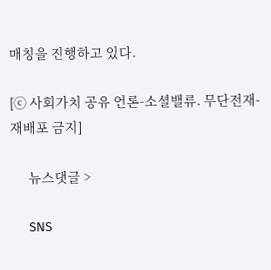매칭을 진행하고 있다.

[ⓒ 사회가치 공유 언론-소셜밸류. 무단전재-재배포 금지]

      뉴스댓글 >

      SNS